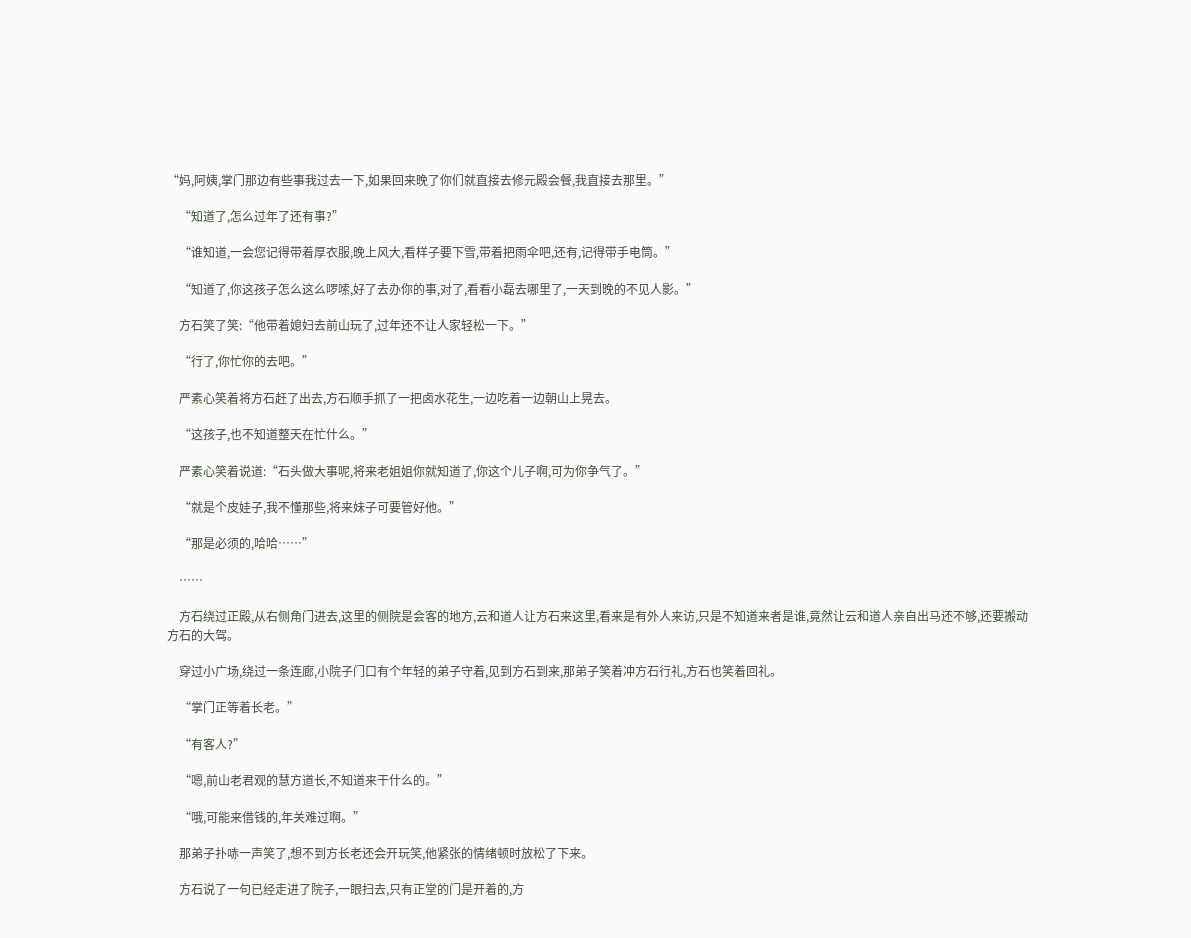“妈,阿姨,掌门那边有些事我过去一下,如果回来晚了你们就直接去修元殿会餐,我直接去那里。”

    “知道了,怎么过年了还有事?”

    “谁知道,一会您记得带着厚衣服,晚上风大,看样子要下雪,带着把雨伞吧,还有,记得带手电筒。”

    “知道了,你这孩子怎么这么啰嗦,好了去办你的事,对了,看看小磊去哪里了,一天到晚的不见人影。”

    方石笑了笑:“他带着媳妇去前山玩了,过年还不让人家轻松一下。”

    “行了,你忙你的去吧。”

    严素心笑着将方石赶了出去,方石顺手抓了一把卤水花生,一边吃着一边朝山上晃去。

    “这孩子,也不知道整天在忙什么。”

    严素心笑着说道:“石头做大事呢,将来老姐姐你就知道了,你这个儿子啊,可为你争气了。”

    “就是个皮娃子,我不懂那些,将来妹子可要管好他。”

    “那是必须的,哈哈……”

    ……

    方石绕过正殿,从右侧角门进去,这里的侧院是会客的地方,云和道人让方石来这里,看来是有外人来访,只是不知道来者是谁,竟然让云和道人亲自出马还不够,还要搬动方石的大驾。

    穿过小广场,绕过一条连廊,小院子门口有个年轻的弟子守着,见到方石到来,那弟子笑着冲方石行礼,方石也笑着回礼。

    “掌门正等着长老。”

    “有客人?”

    “嗯,前山老君观的慧方道长,不知道来干什么的。”

    “哦,可能来借钱的,年关难过啊。”

    那弟子扑哧一声笑了,想不到方长老还会开玩笑,他紧张的情绪顿时放松了下来。

    方石说了一句已经走进了院子,一眼扫去,只有正堂的门是开着的,方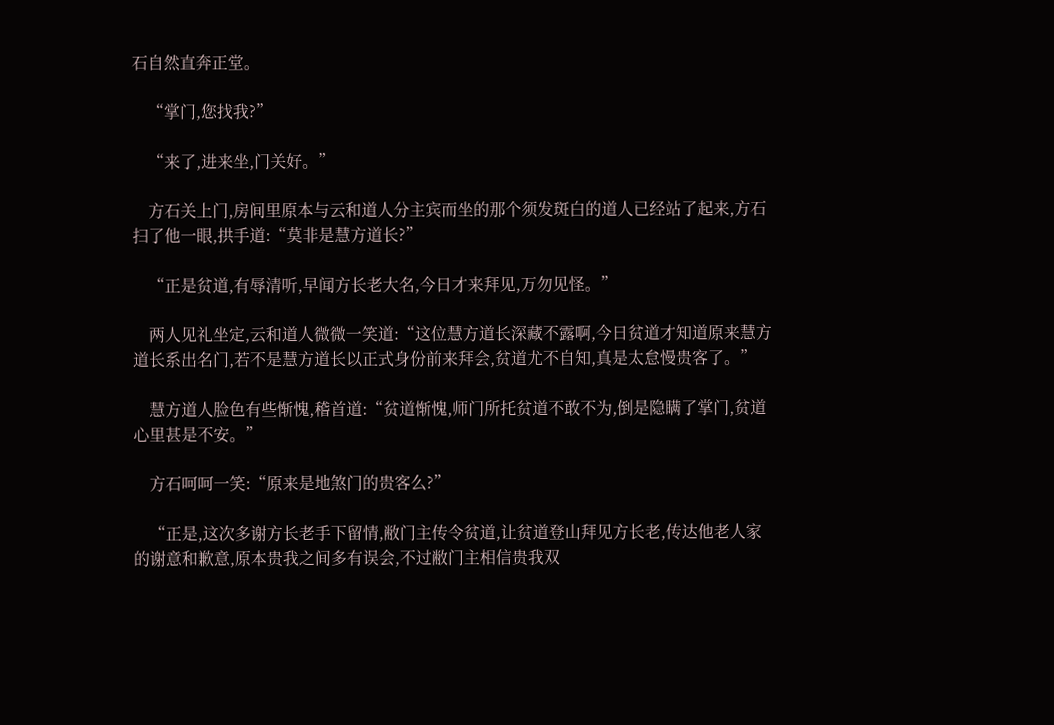石自然直奔正堂。

    “掌门,您找我?”

    “来了,进来坐,门关好。”

    方石关上门,房间里原本与云和道人分主宾而坐的那个须发斑白的道人已经站了起来,方石扫了他一眼,拱手道:“莫非是慧方道长?”

    “正是贫道,有辱清听,早闻方长老大名,今日才来拜见,万勿见怪。”

    两人见礼坐定,云和道人微微一笑道:“这位慧方道长深藏不露啊,今日贫道才知道原来慧方道长系出名门,若不是慧方道长以正式身份前来拜会,贫道尤不自知,真是太怠慢贵客了。”

    慧方道人脸色有些惭愧,稽首道:“贫道惭愧,师门所托贫道不敢不为,倒是隐瞒了掌门,贫道心里甚是不安。”

    方石呵呵一笑:“原来是地煞门的贵客么?”

    “正是,这次多谢方长老手下留情,敝门主传令贫道,让贫道登山拜见方长老,传达他老人家的谢意和歉意,原本贵我之间多有误会,不过敝门主相信贵我双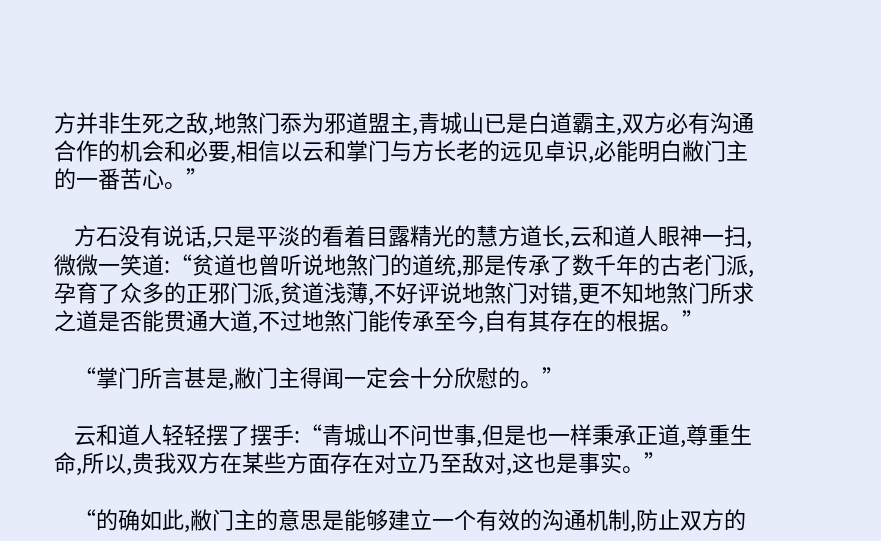方并非生死之敌,地煞门忝为邪道盟主,青城山已是白道霸主,双方必有沟通合作的机会和必要,相信以云和掌门与方长老的远见卓识,必能明白敝门主的一番苦心。”

    方石没有说话,只是平淡的看着目露精光的慧方道长,云和道人眼神一扫,微微一笑道:“贫道也曾听说地煞门的道统,那是传承了数千年的古老门派,孕育了众多的正邪门派,贫道浅薄,不好评说地煞门对错,更不知地煞门所求之道是否能贯通大道,不过地煞门能传承至今,自有其存在的根据。”

    “掌门所言甚是,敝门主得闻一定会十分欣慰的。”

    云和道人轻轻摆了摆手:“青城山不问世事,但是也一样秉承正道,尊重生命,所以,贵我双方在某些方面存在对立乃至敌对,这也是事实。”

    “的确如此,敝门主的意思是能够建立一个有效的沟通机制,防止双方的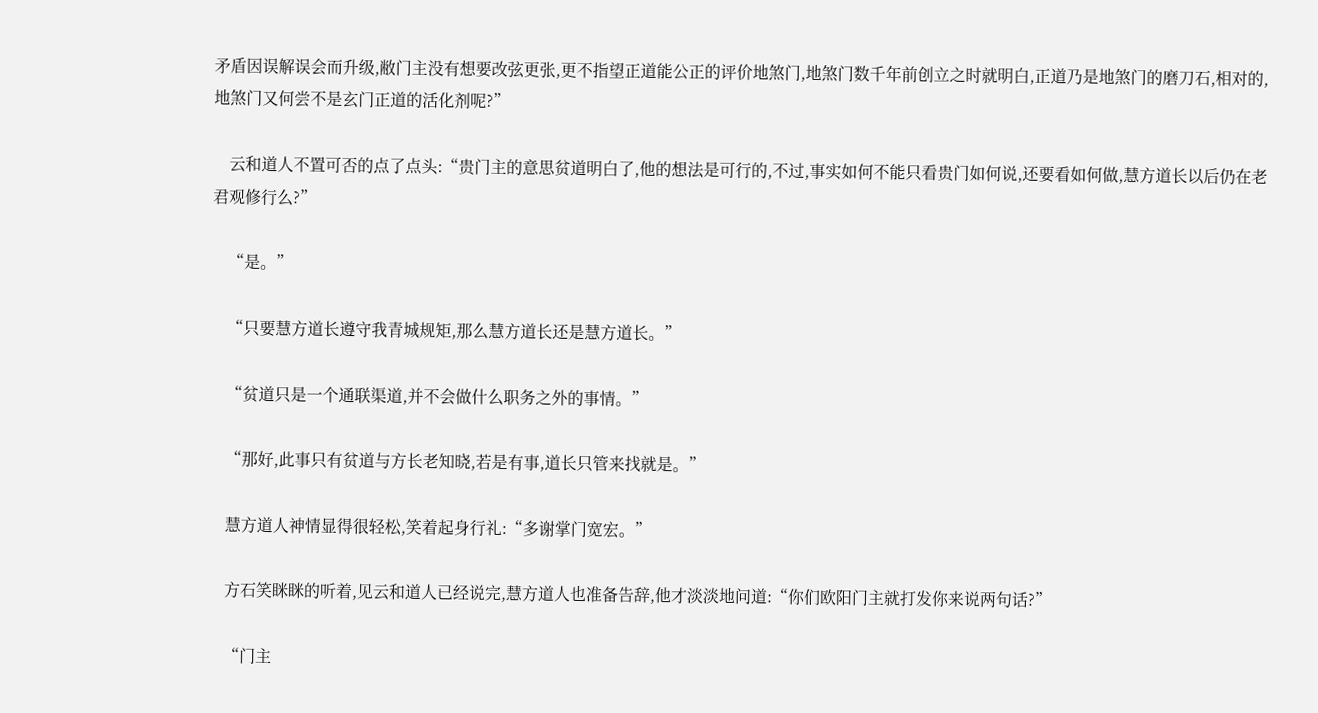矛盾因误解误会而升级,敝门主没有想要改弦更张,更不指望正道能公正的评价地煞门,地煞门数千年前创立之时就明白,正道乃是地煞门的磨刀石,相对的,地煞门又何尝不是玄门正道的活化剂呢?”

    云和道人不置可否的点了点头:“贵门主的意思贫道明白了,他的想法是可行的,不过,事实如何不能只看贵门如何说,还要看如何做,慧方道长以后仍在老君观修行么?”

    “是。”

    “只要慧方道长遵守我青城规矩,那么慧方道长还是慧方道长。”

    “贫道只是一个通联渠道,并不会做什么职务之外的事情。”

    “那好,此事只有贫道与方长老知晓,若是有事,道长只管来找就是。”

    慧方道人神情显得很轻松,笑着起身行礼:“多谢掌门宽宏。”

    方石笑眯眯的听着,见云和道人已经说完,慧方道人也准备告辞,他才淡淡地问道:“你们欧阳门主就打发你来说两句话?”

    “门主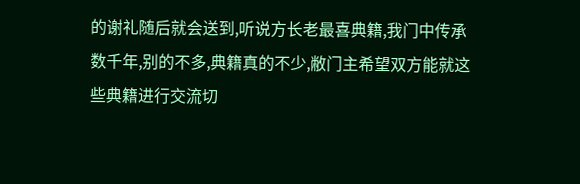的谢礼随后就会送到,听说方长老最喜典籍,我门中传承数千年,别的不多,典籍真的不少,敝门主希望双方能就这些典籍进行交流切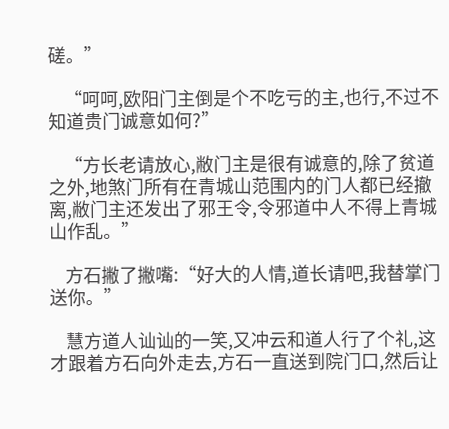磋。”

    “呵呵,欧阳门主倒是个不吃亏的主,也行,不过不知道贵门诚意如何?”

    “方长老请放心,敝门主是很有诚意的,除了贫道之外,地煞门所有在青城山范围内的门人都已经撤离,敝门主还发出了邪王令,令邪道中人不得上青城山作乱。”

    方石撇了撇嘴:“好大的人情,道长请吧,我替掌门送你。”

    慧方道人讪讪的一笑,又冲云和道人行了个礼,这才跟着方石向外走去,方石一直送到院门口,然后让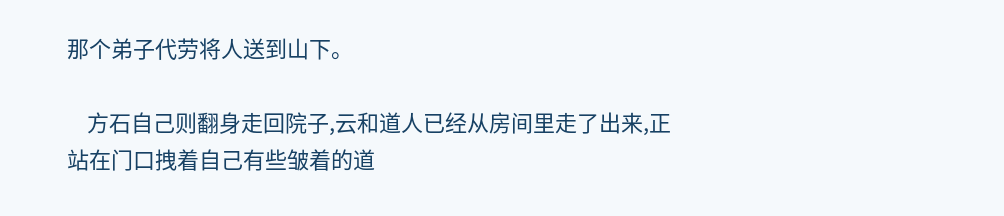那个弟子代劳将人送到山下。

    方石自己则翻身走回院子,云和道人已经从房间里走了出来,正站在门口拽着自己有些皱着的道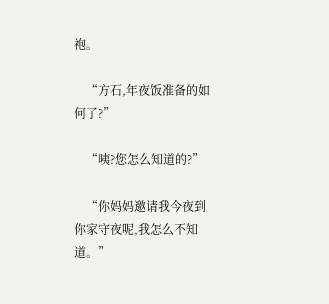袍。

    “方石,年夜饭准备的如何了?”

    “咦?您怎么知道的?”

    “你妈妈邀请我今夜到你家守夜呢,我怎么不知道。”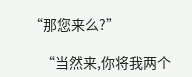“那您来么?”

    “当然来,你将我两个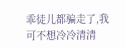乖徒儿都骗走了,我可不想冷冷清清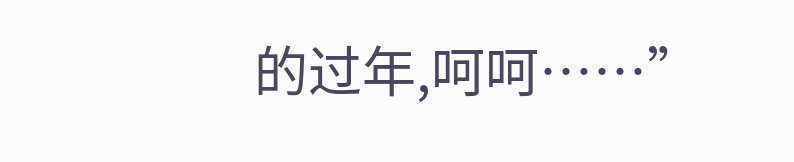的过年,呵呵……”